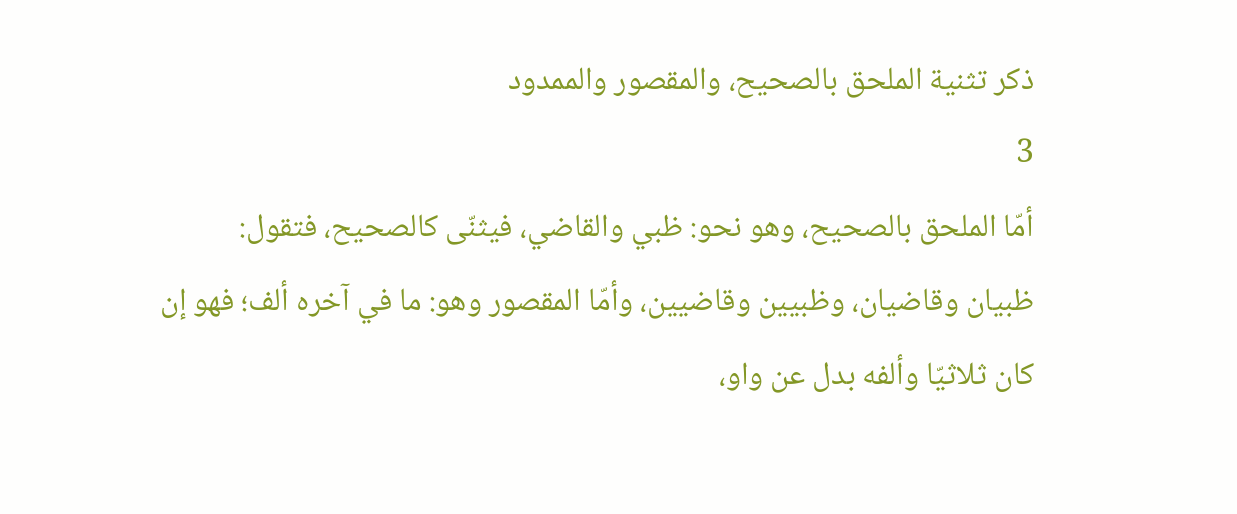ذكر تثنية الملحق بالصحيح، والمقصور والممدود
3
أمّا الملحق بالصحيح، وهو نحو: ظبي والقاضي، فيثنّى كالصحيح، فتقول:
ظبيان وقاضيان، وظبيين وقاضيين، وأمّا المقصور وهو: ما في آخره ألف؛ فهو إن كان ثلاثيّا وألفه بدل عن واو،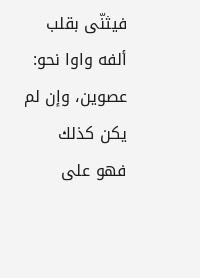فيثنّى بقلب ألفه واوا نحو: عصوين، وإن لم يكن كذلك فهو على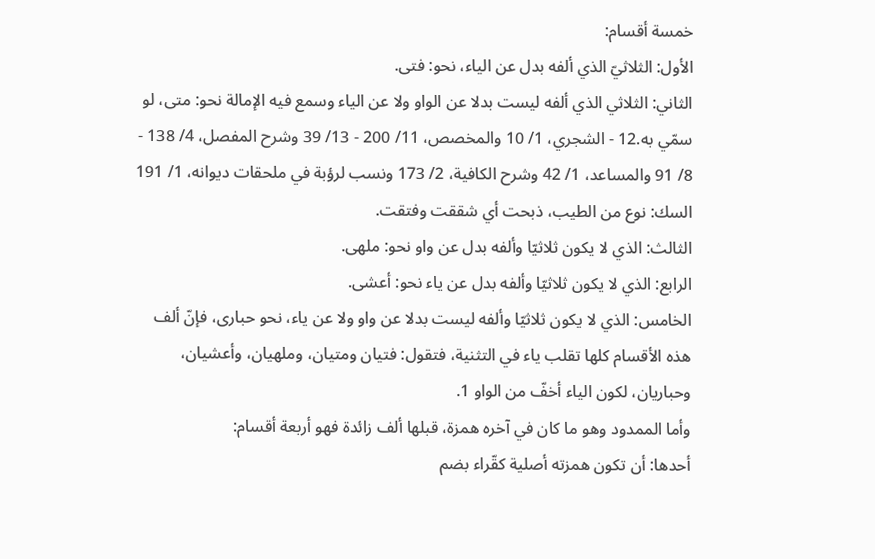خمسة أقسام:
الأول: الثلاثيّ الذي ألفه بدل عن الياء، نحو: فتى.
الثاني: الثلاثي الذي ألفه ليست بدلا عن الواو ولا عن الياء وسمع فيه الإمالة نحو: متى، لو سمّي به.12 - الشجري، 1/ 10 والمخصص، 11/ 200 - 13/ 39 وشرح المفصل، 4/ 138 - 8/ 91 والمساعد، 1/ 42 وشرح الكافية، 2/ 173 ونسب لرؤبة في ملحقات ديوانه، 1/ 191 السك: نوع من الطيب، ذبحت أي شققت وفتقت.
الثالث: الذي لا يكون ثلاثيّا وألفه بدل عن واو نحو: ملهى.
الرابع: الذي لا يكون ثلاثيّا وألفه بدل عن ياء نحو: أعشى.
الخامس: الذي لا يكون ثلاثيّا وألفه ليست بدلا عن واو ولا عن ياء، نحو حبارى، فإنّ ألف هذه الأقسام كلها تقلب ياء في التثنية، فتقول: فتيان ومتيان، وملهيان، وأعشيان، وحباريان، لكون الياء أخفّ من الواو 1.
وأما الممدود وهو ما كان في آخره همزة، قبلها ألف زائدة فهو أربعة أقسام:
أحدها: أن تكون همزته أصلية كقّراء بضم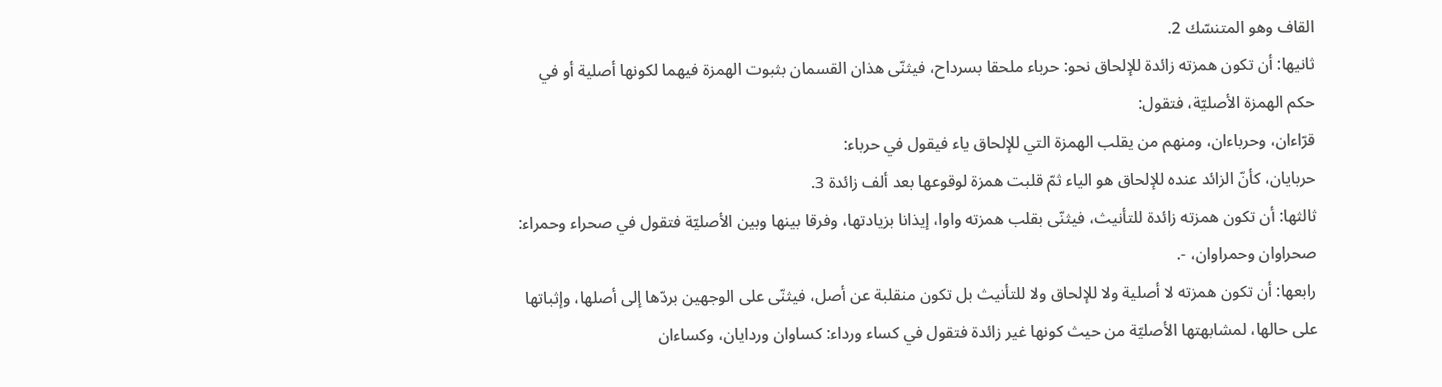القاف وهو المتنسّك 2.
ثانيها: أن تكون همزته زائدة للإلحاق نحو: حرباء ملحقا بسرداح، فيثنّى هذان القسمان بثبوت الهمزة فيهما لكونها أصلية أو في حكم الهمزة الأصليّة، فتقول:
قرّاءان، وحرباءان، ومنهم من يقلب الهمزة التي للإلحاق ياء فيقول في حرباء:
حربايان، كأنّ الزائد عنده للإلحاق هو الياء ثمّ قلبت همزة لوقوعها بعد ألف زائدة 3.
ثالثها: أن تكون همزته زائدة للتأنيث، فيثنّى بقلب همزته واوا، إيذانا بزيادتها، وفرقا بينها وبين الأصليّة فتقول في صحراء وحمراء: صحراوان وحمراوان، -.
رابعها: أن تكون همزته لا أصلية ولا للإلحاق ولا للتأنيث بل تكون منقلبة عن أصل، فيثنّى على الوجهين بردّها إلى أصلها، وإثباتها على حالها، لمشابهتها الأصليّة من حيث كونها غير زائدة فتقول في كساء ورداء: كساوان وردايان، وكساءان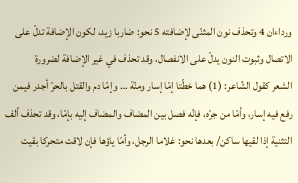ورداءان 4 وتحذف نون المثنّى لإضافته 5 نحو: ضاربا زيد، لكون الإضافة تدلّ على الاتصال وثبوت النون يدلّ على الانفصال، وقد تحذف في غير الإضافة لضرورة
الشعر كقول الشّاعر: (1) هما خطّتا إمّا إسار ومنّة … وإمّا دم والقتل بالحرّ أجدر فيمن رفع فيه إسار، وأمّا من جرّه، فإنّه فصل بين المضاف والمضاف إليه بإمّا، وقد تحذف ألف التثنية إذا لقيها ساكن/ بعدها نحو: غلاما الرجل، وأمّا ياؤها فإن لاقت متحركا بقيت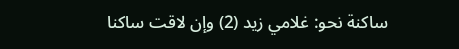ساكنة نحو: غلامي زيد (2) وإن لاقت ساكنا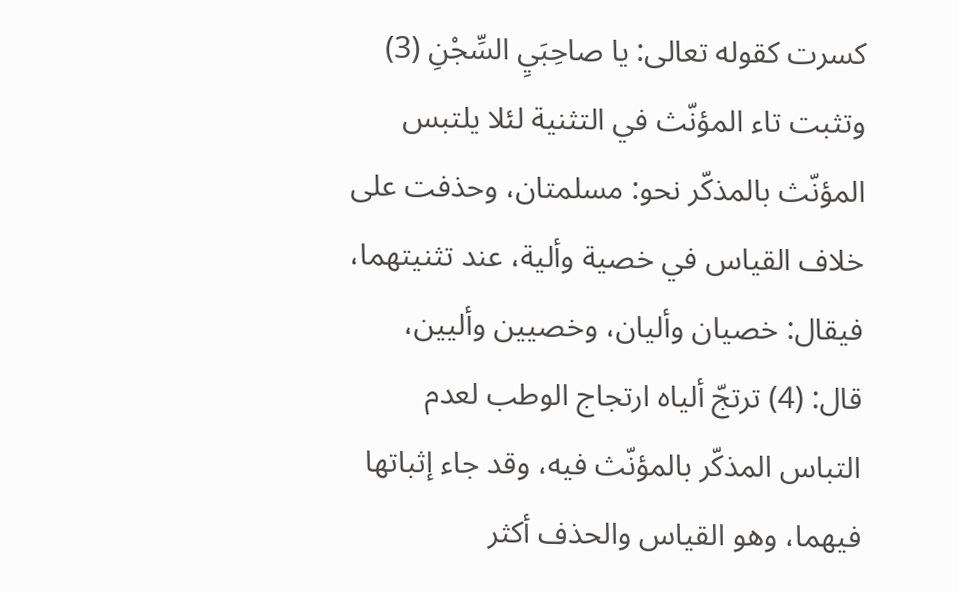كسرت كقوله تعالى: يا صاحِبَيِ السِّجْنِ (3) وتثبت تاء المؤنّث في التثنية لئلا يلتبس المؤنّث بالمذكّر نحو: مسلمتان، وحذفت على خلاف القياس في خصية وألية، عند تثنيتهما، فيقال: خصيان وأليان، وخصيين وأليين، قال: (4) ترتجّ ألياه ارتجاج الوطب لعدم التباس المذكّر بالمؤنّث فيه، وقد جاء إثباتها فيهما، وهو القياس والحذف أكثر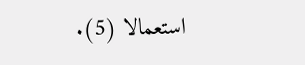استعمالا (5).